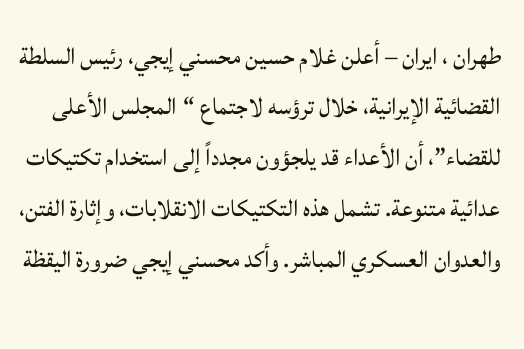طهران ، ايران – أعلن غلام حسين محسني إيجي، رئيس السلطة القضائية الإيرانية، خلال ترؤسه لاجتماع “المجلس الأعلى للقضاء”، أن الأعداء قد يلجؤون مجدداً إلى استخدام تكتيكات عدائية متنوعة. تشمل هذه التكتيكات الانقلابات، وإثارة الفتن، والعدوان العسكري المباشر. وأكد محسني إيجي ضرورة اليقظة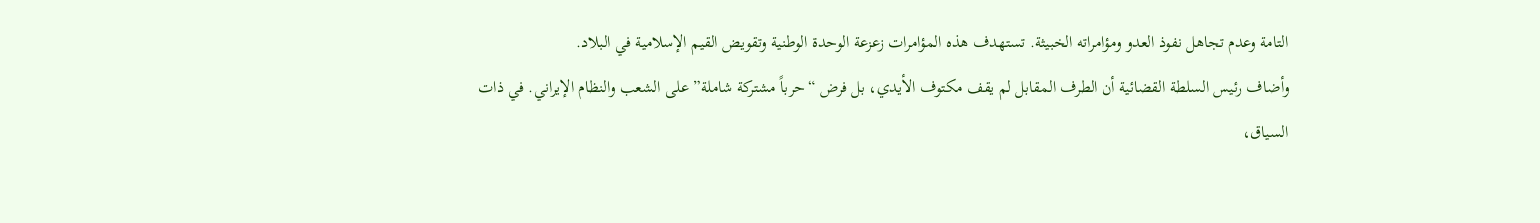التامة وعدم تجاهل نفوذ العدو ومؤامراته الخبيثة. تستهدف هذه المؤامرات زعزعة الوحدة الوطنية وتقويض القيم الإسلامية في البلاد.
وأضاف رئيس السلطة القضائية أن الطرف المقابل لم يقف مكتوف الأيدي، بل فرض “حرباً مشتركة شاملة” على الشعب والنظام الإيراني. في ذات السياق،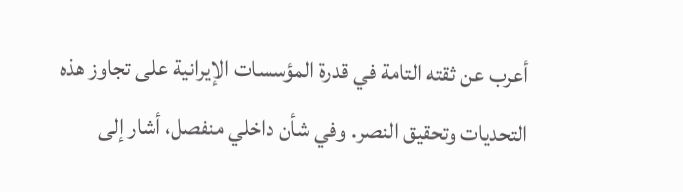أعرب عن ثقته التامة في قدرة المؤسسات الإيرانية على تجاوز هذه التحديات وتحقيق النصر. وفي شأن داخلي منفصل، أشار إلى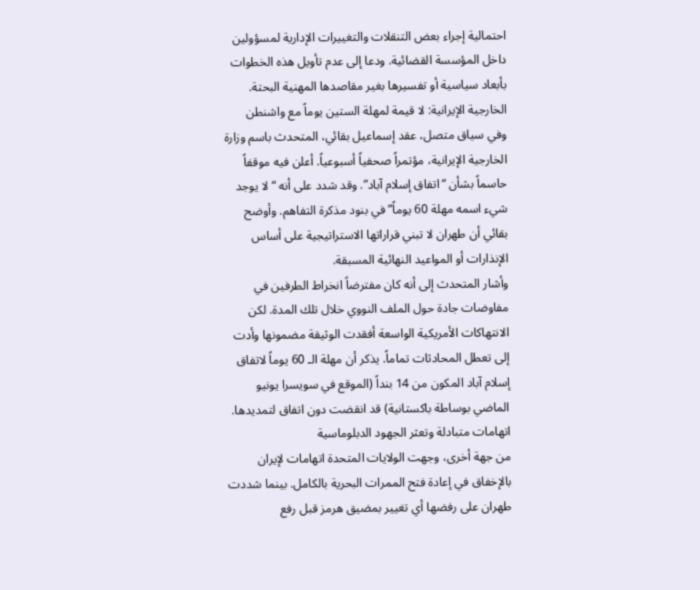احتمالية إجراء بعض التنقلات والتغييرات الإدارية لمسؤولين داخل المؤسسة القضائية. ودعا إلى عدم تأويل هذه الخطوات بأبعاد سياسية أو تفسيرها بغير مقاصدها المهنية البحتة.
الخارجية الإيرانية: لا قيمة لمهلة الستين يوماً مع واشنطن
وفي سياق متصل، عقد إسماعيل بقائي، المتحدث باسم وزارة الخارجية الإيرانية، مؤتمراً صحفياً أسبوعياً. أعلن فيه موقفاً حاسماً بشأن “اتفاق إسلام آباد”. وقد شدد على أنه “لا يوجد شيء اسمه مهلة 60 يوماً” في بنود مذكرة التفاهم. وأوضح بقائي أن طهران لا تبني قراراتها الاستراتيجية على أساس الإنذارات أو المواعيد النهائية المسبقة.
وأشار المتحدث إلى أنه كان مفترضاً انخراط الطرفين في مفاوضات جادة حول الملف النووي خلال تلك المدة. لكن الانتهاكات الأمريكية الواسعة أفقدت الوثيقة مضمونها وأدت إلى تعطل المحادثات تماماً. يذكر أن مهلة الـ 60 يوماً لاتفاق إسلام آباد المكون من 14 بنداً (الموقع في سويسرا يونيو الماضي بوساطة باكستانية) قد انقضت دون اتفاق لتمديدها.
اتهامات متبادلة وتعثر الجهود الدبلوماسية
من جهة أخرى، وجهت الولايات المتحدة اتهامات لإيران بالإخفاق في إعادة فتح الممرات البحرية بالكامل. بينما شددت طهران على رفضها أي تغيير بمضيق هرمز قبل رفع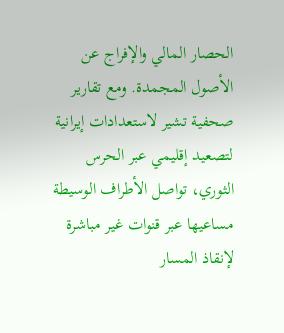الحصار المالي والإفراج عن الأصول المجمدة. ومع تقارير صحفية تشير لاستعدادات إيرانية لتصعيد إقليمي عبر الحرس الثوري، تواصل الأطراف الوسيطة مساعيها عبر قنوات غير مباشرة لإنقاذ المسار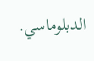الدبلوماسي.